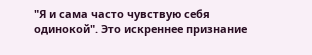"Я и сама часто чувствую себя одинокой". Это искреннее признание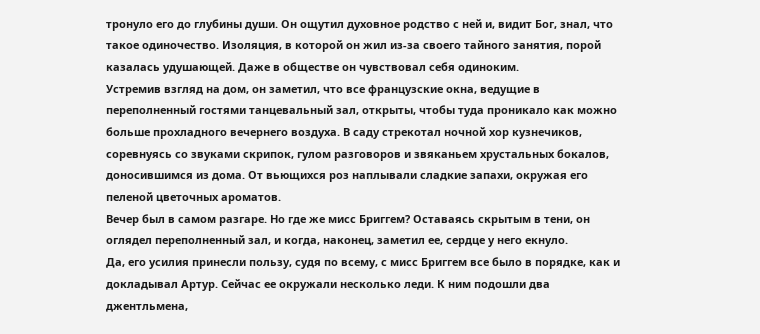тронуло его до глубины души. Он ощутил духовное родство с ней и, видит Бог, знал, что такое одиночество. Изоляция, в которой он жил из-за своего тайного занятия, порой казалась удушающей. Даже в обществе он чувствовал себя одиноким.
Устремив взгляд на дом, он заметил, что все французские окна, ведущие в переполненный гостями танцевальный зал, открыты, чтобы туда проникало как можно больше прохладного вечернего воздуха. В саду стрекотал ночной хор кузнечиков, соревнуясь со звуками скрипок, гулом разговоров и звяканьем хрустальных бокалов, доносившимся из дома. От вьющихся роз наплывали сладкие запахи, окружая его пеленой цветочных ароматов.
Вечер был в самом разгаре. Но где же мисс Бриггем? Оставаясь скрытым в тени, он оглядел переполненный зал, и когда, наконец, заметил ее, сердце у него екнуло.
Да, его усилия принесли пользу, судя по всему, с мисс Бриггем все было в порядке, как и докладывал Артур. Сейчас ее окружали несколько леди. К ним подошли два джентльмена,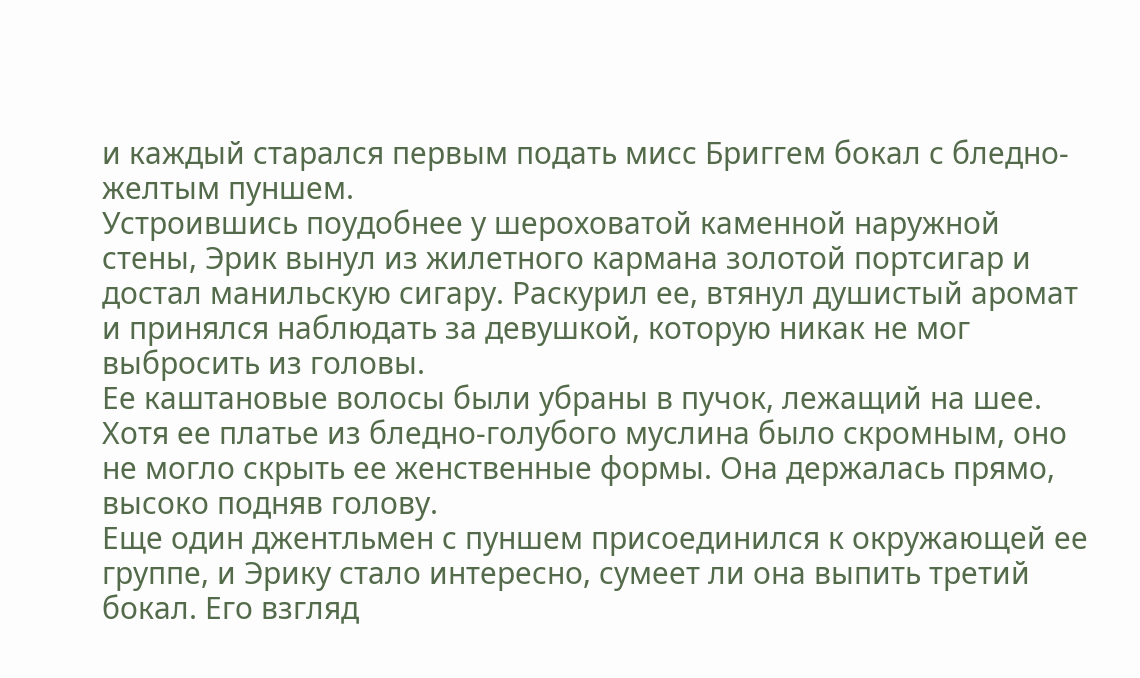и каждый старался первым подать мисс Бриггем бокал с бледно-желтым пуншем.
Устроившись поудобнее у шероховатой каменной наружной стены, Эрик вынул из жилетного кармана золотой портсигар и достал манильскую сигару. Раскурил ее, втянул душистый аромат и принялся наблюдать за девушкой, которую никак не мог выбросить из головы.
Ее каштановые волосы были убраны в пучок, лежащий на шее. Хотя ее платье из бледно-голубого муслина было скромным, оно не могло скрыть ее женственные формы. Она держалась прямо, высоко подняв голову.
Еще один джентльмен с пуншем присоединился к окружающей ее группе, и Эрику стало интересно, сумеет ли она выпить третий бокал. Его взгляд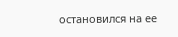остановился на ее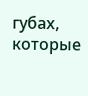губах, которые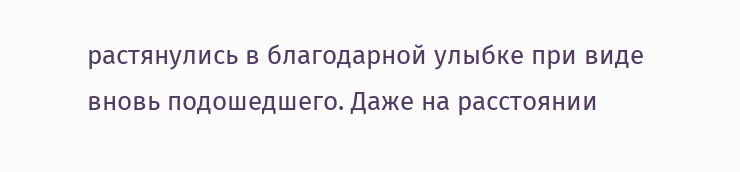растянулись в благодарной улыбке при виде вновь подошедшего. Даже на расстоянии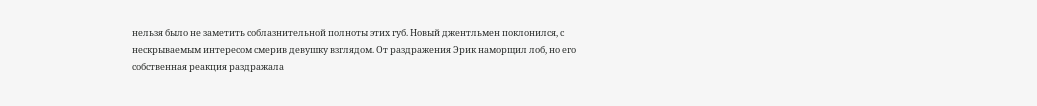нельзя было не заметить соблазнительной полноты этих губ. Новый джентльмен поклонился, с нескрываемым интересом смерив девушку взглядом. От раздражения Эрик наморщил лоб, но его собственная реакция раздражала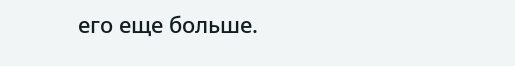его еще больше.